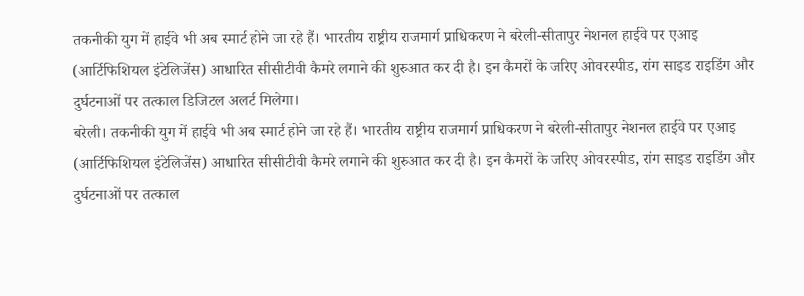तकनीकी युग में हाईवे भी अब स्मार्ट होने जा रहे हैं। भारतीय राष्ट्रीय राजमार्ग प्राधिकरण ने बरेली-सीतापुर नेशनल हाईवे पर एआइ (आर्टिफिशियल इंटेलिजेंस) आधारित सीसीटीवी कैमरे लगाने की शुरुआत कर दी है। इन कैमरों के जरिए ओवरस्पीड, रांग साइड राइडिंग और दुर्घटनाओं पर तत्काल डिजिटल अलर्ट मिलेगा।
बरेली। तकनीकी युग में हाईवे भी अब स्मार्ट होने जा रहे हैं। भारतीय राष्ट्रीय राजमार्ग प्राधिकरण ने बरेली-सीतापुर नेशनल हाईवे पर एआइ (आर्टिफिशियल इंटेलिजेंस) आधारित सीसीटीवी कैमरे लगाने की शुरुआत कर दी है। इन कैमरों के जरिए ओवरस्पीड, रांग साइड राइडिंग और दुर्घटनाओं पर तत्काल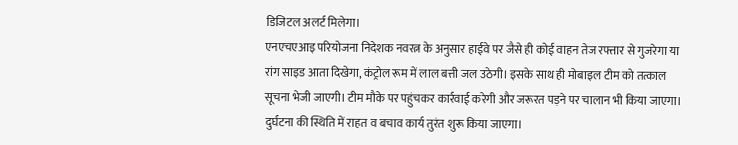डिजिटल अलर्ट मिलेगा।
एनएचएआइ परियोजना निदेशक नवरत्न के अनुसार हाईवे पर जैसे ही कोई वाहन तेज रफ्तार से गुजरेगा या रांग साइड आता दिखेगा, कंट्रोल रूम में लाल बत्ती जल उठेगी। इसके साथ ही मोबाइल टीम को तत्काल सूचना भेजी जाएगी। टीम मौके पर पहुंचकर कार्रवाई करेगी और जरूरत पड़ने पर चालान भी किया जाएगा। दुर्घटना की स्थिति में राहत व बचाव कार्य तुरंत शुरू किया जाएगा।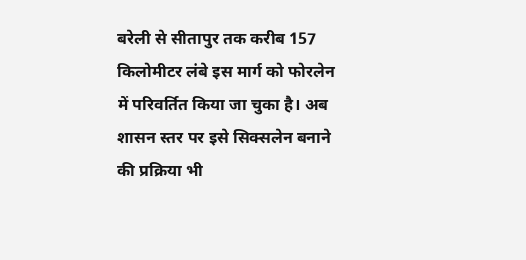बरेली से सीतापुर तक करीब 157 किलोमीटर लंबे इस मार्ग को फोरलेन में परिवर्तित किया जा चुका है। अब शासन स्तर पर इसे सिक्सलेन बनाने की प्रक्रिया भी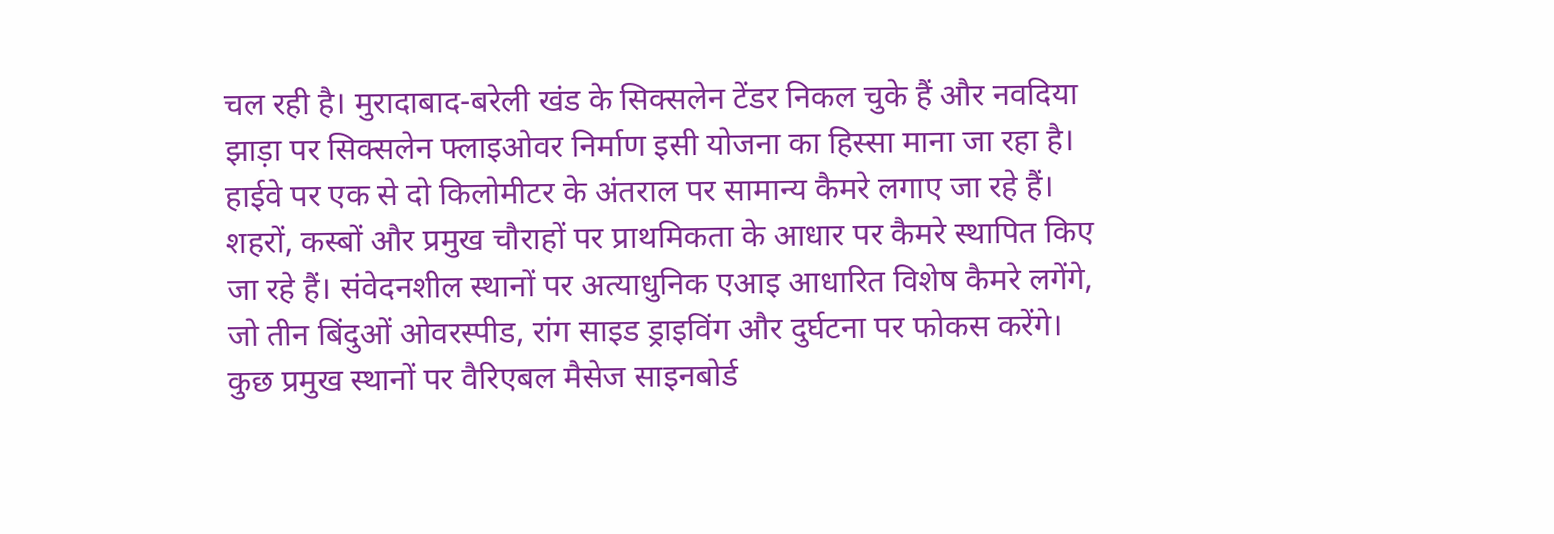चल रही है। मुरादाबाद-बरेली खंड के सिक्सलेन टेंडर निकल चुके हैं और नवदिया झाड़ा पर सिक्सलेन फ्लाइओवर निर्माण इसी योजना का हिस्सा माना जा रहा है।
हाईवे पर एक से दो किलोमीटर के अंतराल पर सामान्य कैमरे लगाए जा रहे हैं। शहरों, कस्बों और प्रमुख चौराहों पर प्राथमिकता के आधार पर कैमरे स्थापित किए जा रहे हैं। संवेदनशील स्थानों पर अत्याधुनिक एआइ आधारित विशेष कैमरे लगेंगे, जो तीन बिंदुओं ओवरस्पीड, रांग साइड ड्राइविंग और दुर्घटना पर फोकस करेंगे।
कुछ प्रमुख स्थानों पर वैरिएबल मैसेज साइनबोर्ड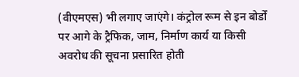(वीएमएस) भी लगाए जाएंगे। कंट्रोल रूम से इन बोर्डों पर आगे के ट्रैफिक, जाम, निर्माण कार्य या किसी अवरोध की सूचना प्रसारित होती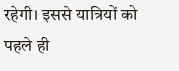रहेगी। इससे यात्रियों को पहले ही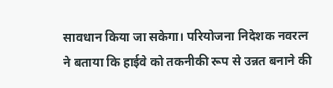सावधान किया जा सकेगा। परियोजना निदेशक नवरत्न ने बताया कि हाईवे को तकनीकी रूप से उन्नत बनाने की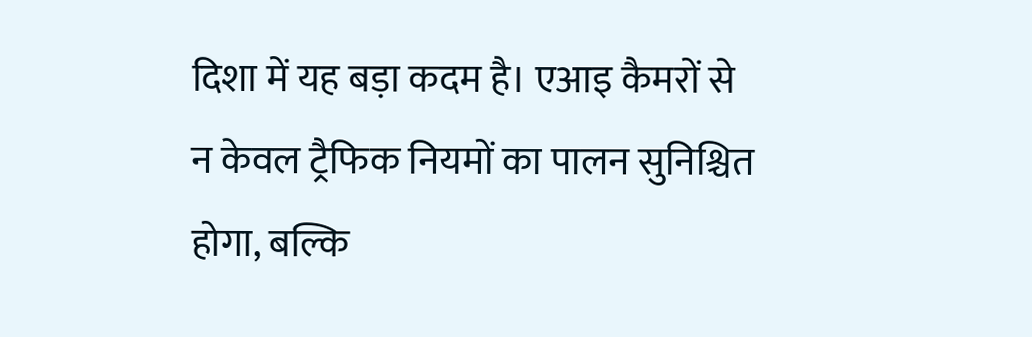दिशा में यह बड़ा कदम है। एआइ कैमरों से न केवल ट्रैफिक नियमों का पालन सुनिश्चित होगा, बल्कि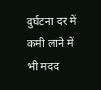दुर्घटना दर में कमी लाने में भी मदद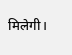मिलेगी।